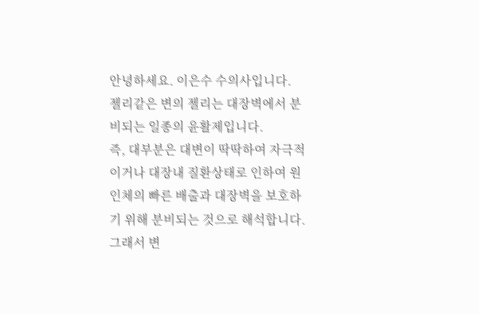안녕하세요. 이은수 수의사입니다.
젤리같은 변의 젤리는 대장벽에서 분비되는 일종의 윤활제입니다.
즉, 대부분은 대변이 딱딱하여 자극적이거나 대장내 질환상태로 인하여 원인체의 빠른 배출과 대장벽을 보호하기 위해 분비되는 것으로 해석합니다.
그래서 변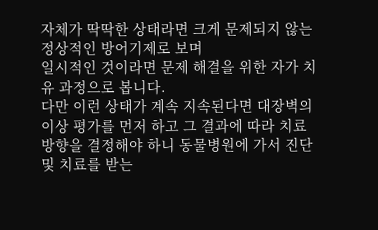자체가 딱딱한 상태라면 크게 문제되지 않는 정상적인 방어기제로 보며
일시적인 것이라면 문제 해결을 위한 자가 치유 과정으로 봅니다.
다만 이런 상태가 계속 지속된다면 대장벽의 이상 평가를 먼저 하고 그 결과에 따라 치료 방향을 결정해야 하니 동물병원에 가서 진단 및 치료를 받는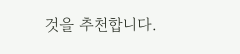것을 추천합니다.